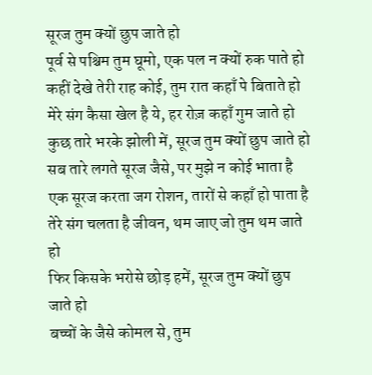सूरज तुम क्यों छुप जाते हो
पूर्व से पश्चिम तुम घूमो, एक पल न क्यों रुक पाते हो
कहीं देखे तेरी राह कोई, तुम रात कहाँ पे बिताते हो
मेरे संग कैसा खेल है ये, हर रोज़ कहाँ गुम जाते हो
कुछ तारे भरके झोली में, सूरज तुम क्यों छुप जाते हो
सब तारे लगते सूरज जैसे, पर मुझे न कोई भाता है
एक सूरज करता जग रोशन, तारों से कहाँ हो पाता है
तेरे संग चलता है जीवन, थम जाए जो तुम थम जाते हो
फिर किसके भरोसे छोड़ हमें, सूरज तुम क्यों छुप जाते हो
बच्चों के जैसे कोमल से, तुम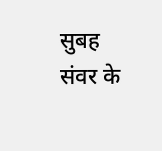सुबह संवर के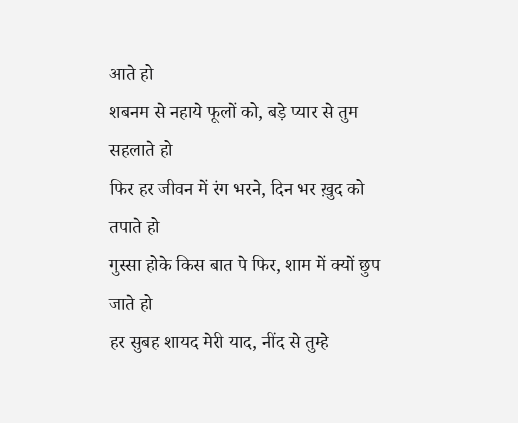आते हो
शबनम से नहाये फूलों को, बड़े प्यार से तुम सहलाते हो
फिर हर जीवन में रंग भरने, दिन भर ख़ुद को तपाते हो
गुस्सा होके किस बात पे फिर, शाम में क्यों छुप जाते हो
हर सुबह शायद मेरी याद, नींद से तुम्हे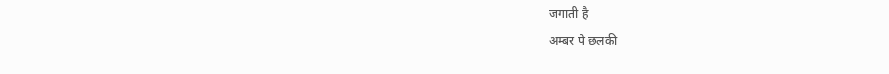जगाती है
अम्बर पे छलकी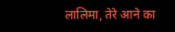लालिमा, तेरे आने का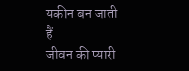यकीन बन जाती हैं
जीवन की प्यारी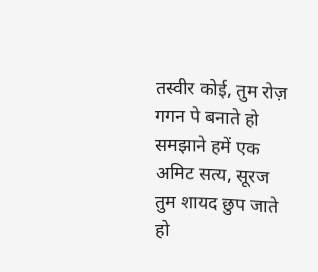तस्वीर कोई, तुम रोज़ गगन पे बनाते हो
समझाने हमें एक अमिट सत्य, सूरज तुम शायद छुप जाते हो